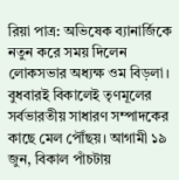রিয়া পাত্র: অভিষেক ব্যানার্জিকে নতুন করে সময় দিলেন লোকসভার অধ্যক্ষ ওম বিড়লা। বুধবারই বিকালেই তৃণমূলের সর্বভারতীয় সাধারণ সম্পাদকের কাছে মেল পৌঁছয়। আগামী ১৯ জুন, বিকাল পাঁচটায়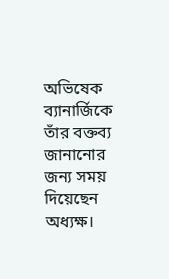অভিষেক ব্যানার্জিকে তাঁর বক্তব্য জানানোর জন্য সময় দিয়েছেন অধ্যক্ষ।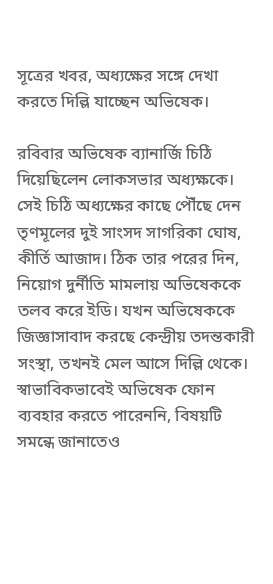সূত্রের খবর, অধ্যক্ষের সঙ্গে দেখা করতে দিল্লি যাচ্ছেন অভিষেক।

রবিবার অভিষেক ব্যানার্জি চিঠি দিয়েছিলেন লোকসভার অধ্যক্ষকে। সেই চিঠি অধ্যক্ষের কাছে পৌঁছে দেন তৃণমূলের দুই সাংসদ সাগরিকা ঘোষ, কীর্তি আজাদ। ঠিক তার পরের দিন, নিয়োগ দুর্নীতি মামলায় অভিষেককে তলব করে ইডি। যখন অভিষেককে জিজ্ঞাসাবাদ করছে কেন্দ্রীয় তদন্তকারী সংস্থা, তখনই মেল আসে দিল্লি থেকে। স্বাভাবিকভাবেই অভিষেক ফোন ব্যবহার করতে পারেননি, বিষয়টি সমন্ধে জানাতেও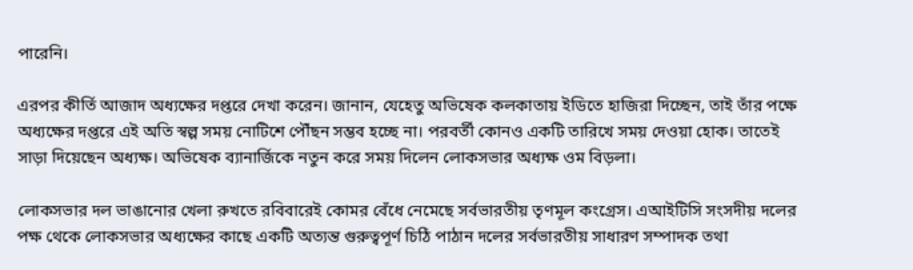পারেনি।

এরপর কীর্তি আজাদ অধ্যক্ষের দপ্তরে দেখা করেন। জানান, যেহেতু অভিষেক কলকাতায় ইডিতে হাজিরা দিচ্ছেন, তাই তাঁর পক্ষে অধ্যক্ষের দপ্তরে এই অতি স্বল্প সময় নোটিশে পৌঁছন সম্ভব হচ্ছে না। পরবর্তী কোনও একটি তারিখে সময় দেওয়া হোক। তাতেই সাড়া দিয়েছেন অধ্যক্ষ। অভিষেক ব্যানার্জিকে নতুন করে সময় দিলেন লোকসভার অধ্যক্ষ ওম বিড়লা।

লোকসভার দল ভাঙানোর খেলা রুখতে রবিবারেই কোমর বেঁধে নেমেছে সর্বভারতীয় তৃণমূল কংগ্রেস। এআইটিসি সংসদীয় দলের পক্ষ থেকে লোকসভার অধ্যক্ষের কাছে একটি অত্যন্ত গুরুত্বপূর্ণ চিঠি পাঠান দলের সর্বভারতীয় সাধারণ সম্পাদক তথা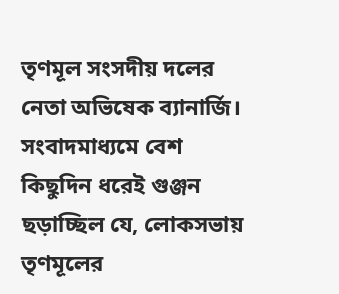তৃণমূল সংসদীয় দলের নেতা অভিষেক ব্যানার্জি। সংবাদমাধ্যমে বেশ কিছুদিন ধরেই গুঞ্জন ছড়াচ্ছিল যে, লোকসভায় তৃণমূলের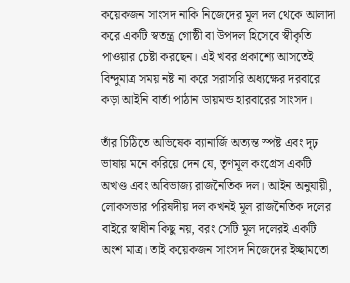কয়েকজন সাংসদ নাকি নিজেদের মূল দল থেকে আলাদা করে একটি স্বতন্ত্র গোষ্ঠী বা উপদল হিসেবে স্বীকৃতি পাওয়ার চেষ্টা করছেন। এই খবর প্রকাশ্যে আসতেই বিন্দুমাত্র সময় নষ্ট না করে সরাসরি অধ্যক্ষের দরবারে কড়া আইনি বার্তা পাঠান ডায়মন্ড হারবারের সাংসদ।

তাঁর চিঠিতে অভিষেক ব্যানার্জি অত্যন্ত স্পষ্ট এবং দৃঢ় ভাষায় মনে করিয়ে দেন যে, তৃণমূল কংগ্রেস একটি অখণ্ড এবং অবিভাজ্য রাজনৈতিক দল। আইন অনুযায়ী, লোকসভার পরিষদীয় দল কখনই মূল রাজনৈতিক দলের বাইরে স্বাধীন কিছু নয়, বরং সেটি মূল দলেরই একটি অংশ মাত্র। তাই কয়েকজন সাংসদ নিজেদের ইচ্ছামতো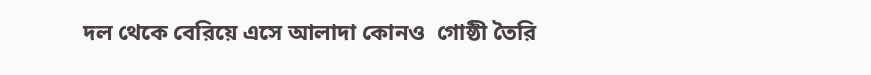দল থেকে বেরিয়ে এসে আলাদা কোনও  গোষ্ঠী তৈরি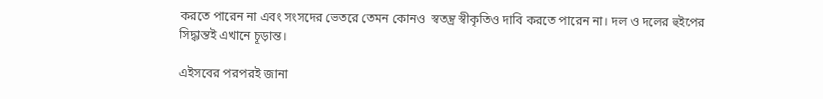করতে পারেন না এবং সংসদের ভেতরে তেমন কোনও  স্বতন্ত্র স্বীকৃতিও দাবি করতে পারেন না। দল ও দলের হুইপের সিদ্ধান্তই এখানে চূড়ান্ত।

এইসবের পরপরই জানা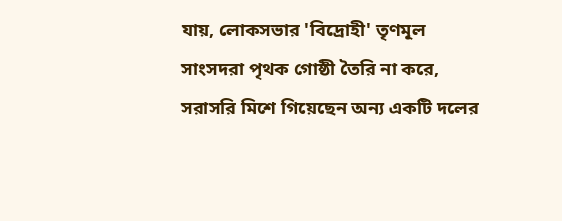যায়, লোকসভার 'বিদ্রোহী' তৃণমূল সাংসদরা পৃথক গোষ্ঠী তৈরি না করে, সরাসরি মিশে গিয়েছেন অন্য একটি দলের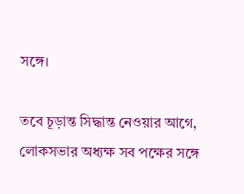সঙ্গে।

তবে চূড়ান্ত সিদ্ধান্ত নেওয়ার আগে, লোকসভার অধ্যক্ষ সব পক্ষের সঙ্গে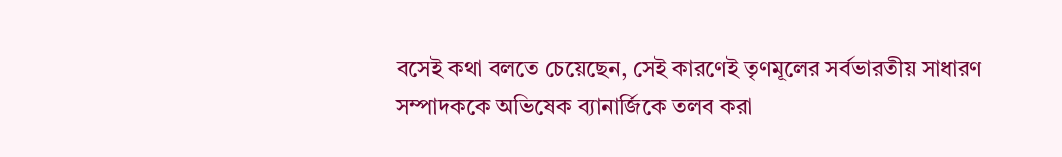বসেই কথা বলতে চেয়েছেন, সেই কারণেই তৃণমূলের সর্বভারতীয় সাধারণ সম্পাদককে অভিষেক ব্যানার্জিকে তলব করা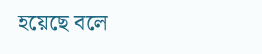হয়েছে বলে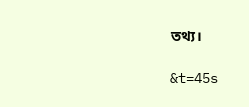তথ্য।

&t=45s